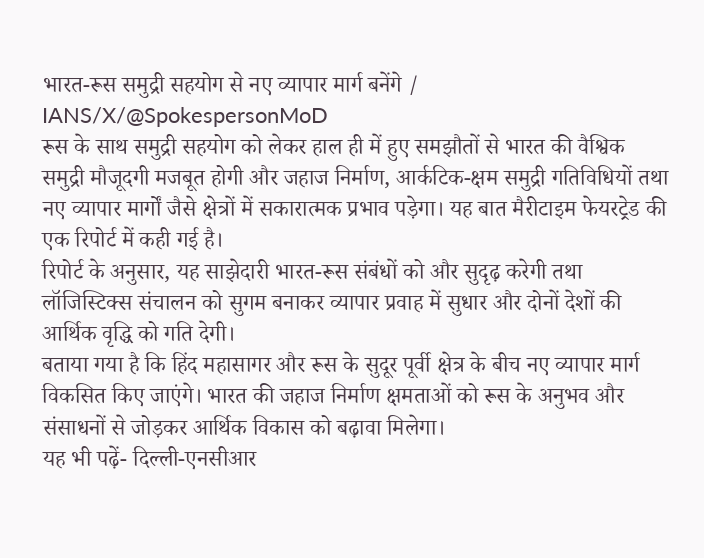भारत-रूस समुद्री सहयोग से नए व्यापार मार्ग बनेंगे / IANS/X/@SpokespersonMoD
रूस के साथ समुद्री सहयोग को लेकर हाल ही में हुए समझौतों से भारत की वैश्विक समुद्री मौजूदगी मजबूत होगी और जहाज निर्माण, आर्कटिक-क्षम समुद्री गतिविधियों तथा नए व्यापार मार्गों जैसे क्षेत्रों में सकारात्मक प्रभाव पड़ेगा। यह बात मैरीटाइम फेयरट्रेड की एक रिपोर्ट में कही गई है।
रिपोर्ट के अनुसार, यह साझेदारी भारत-रूस संबंधों को और सुदृढ़ करेगी तथा लॉजिस्टिक्स संचालन को सुगम बनाकर व्यापार प्रवाह में सुधार और दोनों देशों की आर्थिक वृद्धि को गति देगी।
बताया गया है कि हिंद महासागर और रूस के सुदूर पूर्वी क्षेत्र के बीच नए व्यापार मार्ग विकसित किए जाएंगे। भारत की जहाज निर्माण क्षमताओं को रूस के अनुभव और संसाधनों से जोड़कर आर्थिक विकास को बढ़ावा मिलेगा।
यह भी पढ़ें- दिल्ली-एनसीआर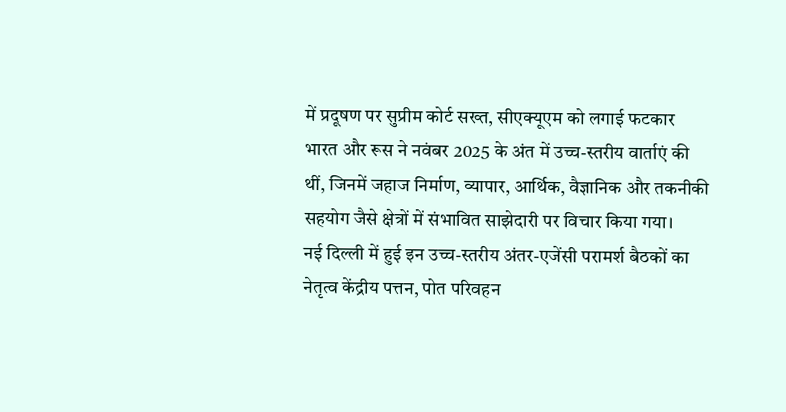में प्रदूषण पर सुप्रीम कोर्ट सख्त, सीएक्यूएम को लगाई फटकार
भारत और रूस ने नवंबर 2025 के अंत में उच्च-स्तरीय वार्ताएं की थीं, जिनमें जहाज निर्माण, व्यापार, आर्थिक, वैज्ञानिक और तकनीकी सहयोग जैसे क्षेत्रों में संभावित साझेदारी पर विचार किया गया।
नई दिल्ली में हुई इन उच्च-स्तरीय अंतर-एजेंसी परामर्श बैठकों का नेतृत्व केंद्रीय पत्तन, पोत परिवहन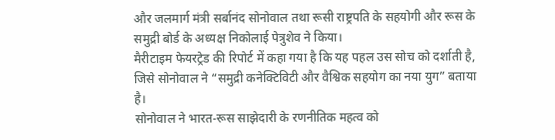और जलमार्ग मंत्री सर्बानंद सोनोवाल तथा रूसी राष्ट्रपति के सहयोगी और रूस के समुद्री बोर्ड के अध्यक्ष निकोलाई पेत्रुशेव ने किया।
मैरीटाइम फेयरट्रेड की रिपोर्ट में कहा गया है कि यह पहल उस सोच को दर्शाती है, जिसे सोनोवाल ने “समुद्री कनेक्टिविटी और वैश्विक सहयोग का नया युग” बताया है।
सोनोवाल ने भारत-रूस साझेदारी के रणनीतिक महत्व को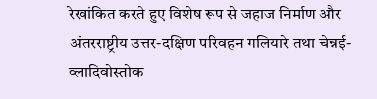रेखांकित करते हुए विशेष रूप से जहाज निर्माण और अंतरराष्ट्रीय उत्तर-दक्षिण परिवहन गलियारे तथा चेन्नई-व्लादिवोस्तोक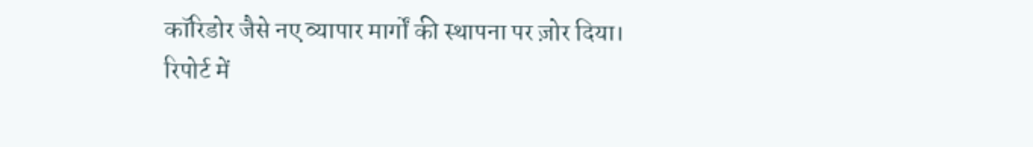कॉरिडोर जैसे नए व्यापार मार्गों की स्थापना पर ज़ोर दिया।
रिपोर्ट में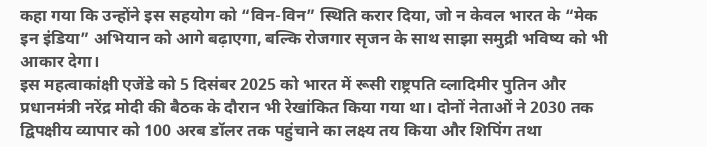कहा गया कि उन्होंने इस सहयोग को “विन-विन” स्थिति करार दिया, जो न केवल भारत के “मेक इन इंडिया” अभियान को आगे बढ़ाएगा, बल्कि रोजगार सृजन के साथ साझा समुद्री भविष्य को भी आकार देगा।
इस महत्वाकांक्षी एजेंडे को 5 दिसंबर 2025 को भारत में रूसी राष्ट्रपति व्लादिमीर पुतिन और प्रधानमंत्री नरेंद्र मोदी की बैठक के दौरान भी रेखांकित किया गया था। दोनों नेताओं ने 2030 तक द्विपक्षीय व्यापार को 100 अरब डॉलर तक पहुंचाने का लक्ष्य तय किया और शिपिंग तथा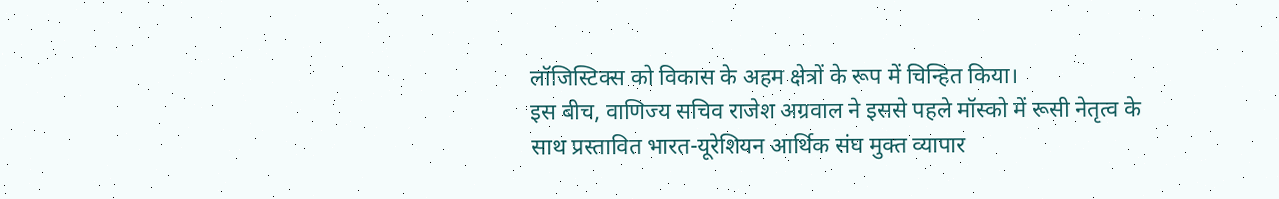लॉजिस्टिक्स को विकास के अहम क्षेत्रों के रूप में चिन्हित किया।
इस बीच, वाणिज्य सचिव राजेश अग्रवाल ने इससे पहले मॉस्को में रूसी नेतृत्व के साथ प्रस्तावित भारत-यूरेशियन आर्थिक संघ मुक्त व्यापार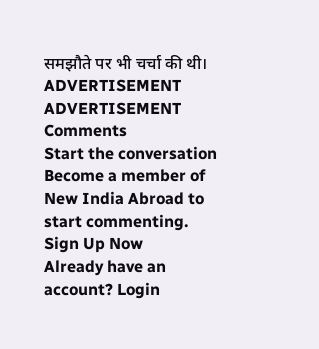समझौते पर भी चर्चा की थी।
ADVERTISEMENT
ADVERTISEMENT
Comments
Start the conversation
Become a member of New India Abroad to start commenting.
Sign Up Now
Already have an account? Login